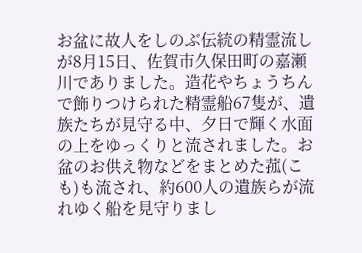お盆に故人をしのぶ伝統の精霊流しが8月15日、佐賀市久保田町の嘉瀬川でありました。造花やちょうちんで飾りつけられた精霊船67隻が、遺族たちが見守る中、夕日で輝く水面の上をゆっくりと流されました。お盆のお供え物などをまとめた菰(こも)も流され、約600人の遺族らが流れゆく船を見守りまし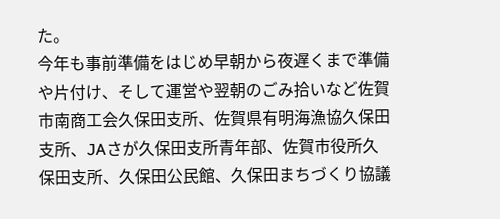た。
今年も事前準備をはじめ早朝から夜遅くまで準備や片付け、そして運営や翌朝のごみ拾いなど佐賀市南商工会久保田支所、佐賀県有明海漁協久保田支所、JAさが久保田支所青年部、佐賀市役所久保田支所、久保田公民館、久保田まちづくり協議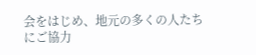会をはじめ、地元の多くの人たちにご協力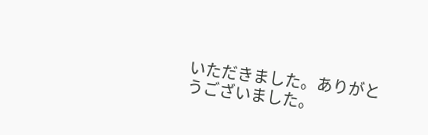いただきました。ありがとうございました。